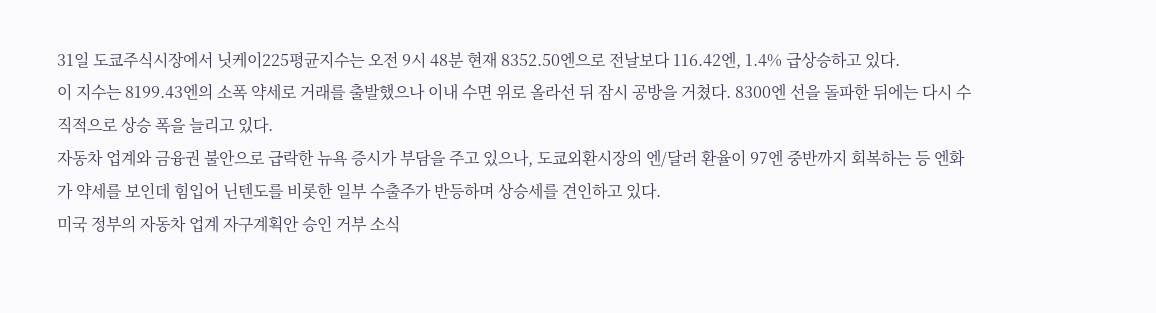31일 도쿄주식시장에서 닛케이225평균지수는 오전 9시 48분 현재 8352.50엔으로 전날보다 116.42엔, 1.4% 급상승하고 있다.
이 지수는 8199.43엔의 소폭 약세로 거래를 출발했으나 이내 수면 위로 올라선 뒤 잠시 공방을 거쳤다. 8300엔 선을 돌파한 뒤에는 다시 수직적으로 상승 폭을 늘리고 있다.
자동차 업계와 금융권 불안으로 급락한 뉴욕 증시가 부담을 주고 있으나, 도쿄외환시장의 엔/달러 환율이 97엔 중반까지 회복하는 등 엔화가 약세를 보인데 힘입어 닌텐도를 비롯한 일부 수출주가 반등하며 상승세를 견인하고 있다.
미국 정부의 자동차 업계 자구계획안 승인 거부 소식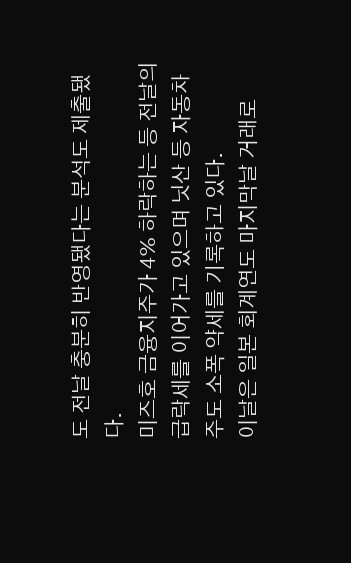도 전날 충분히 반영됐다는 분석도 제출됐다.
미즈호 금융지주가 4% 하락하는 등 전날의 급락세를 이어가고 있으며 닛산 등 자동차주도 소폭 약세를 기록하고 있다.
이날은 일본 회계연도 마지막날 거래로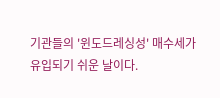기관들의 '윈도드레싱성' 매수세가 유입되기 쉬운 날이다.